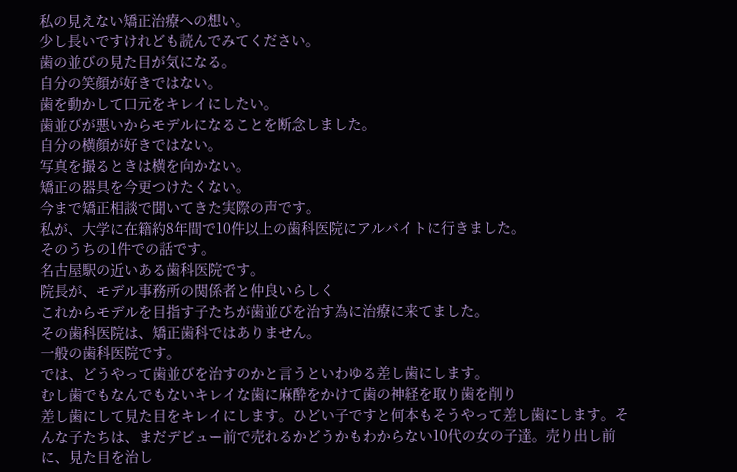私の見えない矯正治療への想い。
少し長いですけれども読んでみてください。
歯の並びの見た目が気になる。
自分の笑顔が好きではない。
歯を動かして口元をキレイにしたい。
歯並びが悪いからモデルになることを断念しました。
自分の横顔が好きではない。
写真を撮るときは横を向かない。
矯正の器具を今更つけたくない。
今まで矯正相談で聞いてきた実際の声です。
私が、大学に在籍約8年間で10件以上の歯科医院にアルバイトに行きました。
そのうちの1件での話です。
名古屋駅の近いある歯科医院です。
院長が、モデル事務所の関係者と仲良いらしく
これからモデルを目指す子たちが歯並びを治す為に治療に来てました。
その歯科医院は、矯正歯科ではありません。
一般の歯科医院です。
では、どうやって歯並びを治すのかと言うといわゆる差し歯にします。
むし歯でもなんでもないキレイな歯に麻酔をかけて歯の神経を取り歯を削り
差し歯にして見た目をキレイにします。ひどい子ですと何本もそうやって差し歯にします。そんな子たちは、まだデビュー前で売れるかどうかもわからない10代の女の子達。売り出し前に、見た目を治し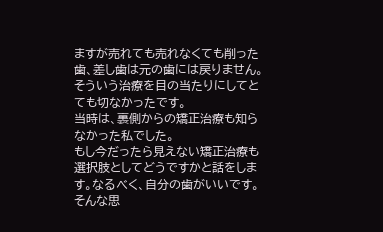ますが売れても売れなくても削った歯、差し歯は元の歯には戻りません。
そういう治療を目の当たりにしてとても切なかったです。
当時は、裏側からの矯正治療も知らなかった私でした。
もし今だったら見えない矯正治療も選択肢としてどうですかと話をします。なるべく、自分の歯がいいです。
そんな思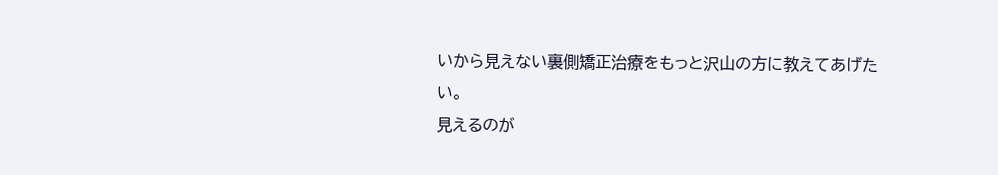いから見えない裏側矯正治療をもっと沢山の方に教えてあげたい。
見えるのが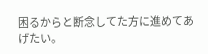困るからと断念してた方に進めてあげたい。